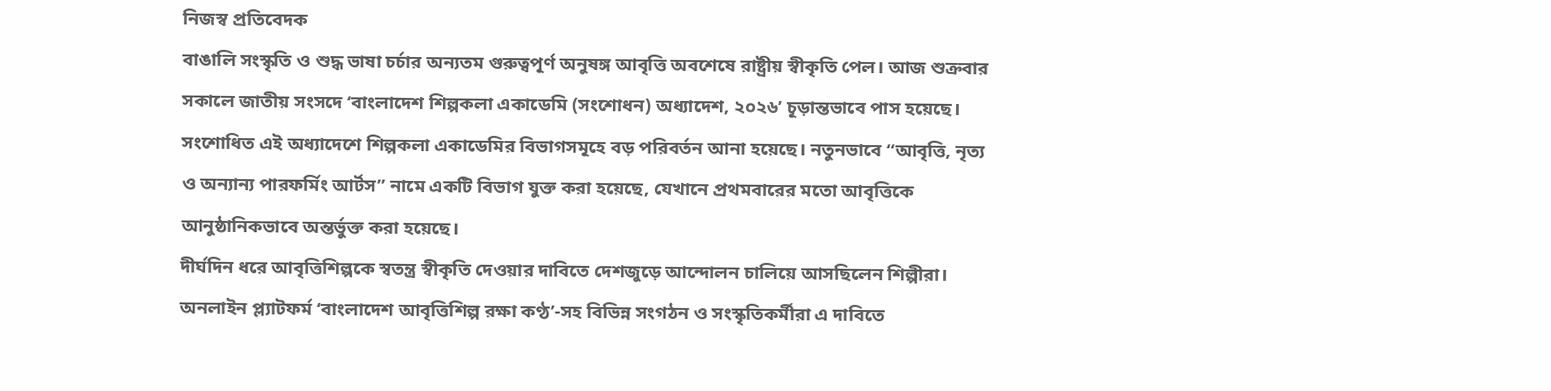নিজস্ব প্রতিবেদক
বাঙালি সংস্কৃতি ও শুদ্ধ ভাষা চর্চার অন্যতম গুরুত্বপূর্ণ অনুষঙ্গ আবৃত্তি অবশেষে রাষ্ট্রীয় স্বীকৃতি পেল। আজ শুক্রবার সকালে জাতীয় সংসদে ‘বাংলাদেশ শিল্পকলা একাডেমি (সংশোধন) অধ্যাদেশ, ২০২৬’ চূড়ান্তভাবে পাস হয়েছে।
সংশোধিত এই অধ্যাদেশে শিল্পকলা একাডেমির বিভাগসমূহে বড় পরিবর্তন আনা হয়েছে। নতুনভাবে “আবৃত্তি, নৃত্য ও অন্যান্য পারফর্মিং আর্টস” নামে একটি বিভাগ যুক্ত করা হয়েছে, যেখানে প্রথমবারের মতো আবৃত্তিকে আনুষ্ঠানিকভাবে অন্তর্ভুক্ত করা হয়েছে।
দীর্ঘদিন ধরে আবৃত্তিশিল্পকে স্বতন্ত্র স্বীকৃতি দেওয়ার দাবিতে দেশজুড়ে আন্দোলন চালিয়ে আসছিলেন শিল্পীরা। অনলাইন প্ল্যাটফর্ম ‘বাংলাদেশ আবৃত্তিশিল্প রক্ষা কণ্ঠ’-সহ বিভিন্ন সংগঠন ও সংস্কৃতিকর্মীরা এ দাবিতে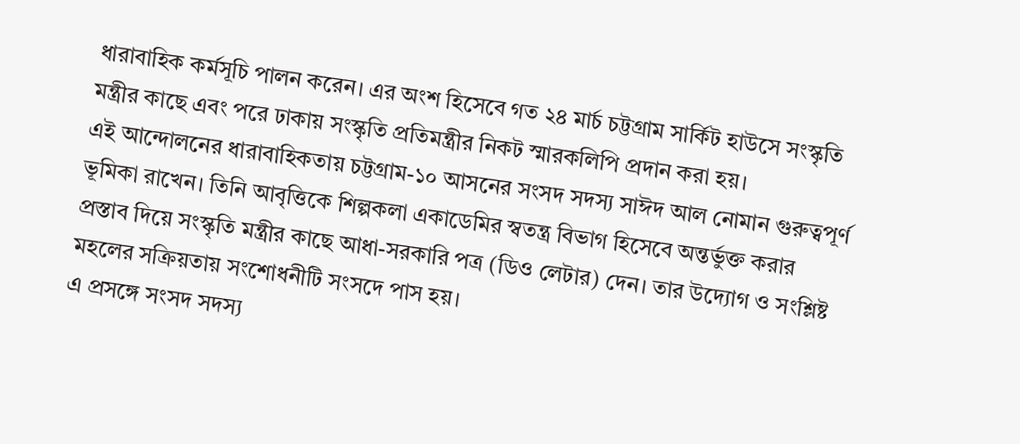ধারাবাহিক কর্মসূচি পালন করেন। এর অংশ হিসেবে গত ২৪ মার্চ চট্টগ্রাম সার্কিট হাউসে সংস্কৃতি মন্ত্রীর কাছে এবং পরে ঢাকায় সংস্কৃতি প্রতিমন্ত্রীর নিকট স্মারকলিপি প্রদান করা হয়।
এই আন্দোলনের ধারাবাহিকতায় চট্টগ্রাম-১০ আসনের সংসদ সদস্য সাঈদ আল নোমান গুরুত্বপূর্ণ ভূমিকা রাখেন। তিনি আবৃত্তিকে শিল্পকলা একাডেমির স্বতন্ত্র বিভাগ হিসেবে অন্তর্ভুক্ত করার প্রস্তাব দিয়ে সংস্কৃতি মন্ত্রীর কাছে আধা-সরকারি পত্র (ডিও লেটার) দেন। তার উদ্যোগ ও সংশ্লিষ্ট মহলের সক্রিয়তায় সংশোধনীটি সংসদে পাস হয়।
এ প্রসঙ্গে সংসদ সদস্য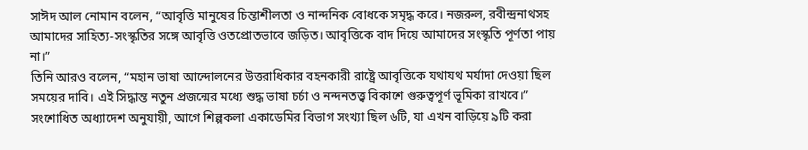সাঈদ আল নোমান বলেন, “আবৃত্তি মানুষের চিন্তাশীলতা ও নান্দনিক বোধকে সমৃদ্ধ করে। নজরুল, রবীন্দ্রনাথসহ আমাদের সাহিত্য-সংস্কৃতির সঙ্গে আবৃত্তি ওতপ্রোতভাবে জড়িত। আবৃত্তিকে বাদ দিয়ে আমাদের সংস্কৃতি পূর্ণতা পায় না।”
তিনি আরও বলেন, “মহান ভাষা আন্দোলনের উত্তরাধিকার বহনকারী রাষ্ট্রে আবৃত্তিকে যথাযথ মর্যাদা দেওয়া ছিল সময়ের দাবি। এই সিদ্ধান্ত নতুন প্রজন্মের মধ্যে শুদ্ধ ভাষা চর্চা ও নন্দনতত্ত্ব বিকাশে গুরুত্বপূর্ণ ভূমিকা রাখবে।”
সংশোধিত অধ্যাদেশ অনুযায়ী, আগে শিল্পকলা একাডেমির বিভাগ সংখ্যা ছিল ৬টি, যা এখন বাড়িয়ে ৯টি করা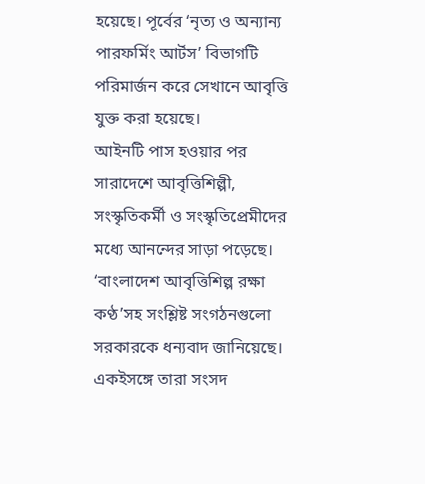হয়েছে। পূর্বের ‘নৃত্য ও অন্যান্য পারফর্মিং আর্টস’ বিভাগটি পরিমার্জন করে সেখানে আবৃত্তি যুক্ত করা হয়েছে।
আইনটি পাস হওয়ার পর সারাদেশে আবৃত্তিশিল্পী, সংস্কৃতিকর্মী ও সংস্কৃতিপ্রেমীদের মধ্যে আনন্দের সাড়া পড়েছে। ‘বাংলাদেশ আবৃত্তিশিল্প রক্ষা কণ্ঠ’সহ সংশ্লিষ্ট সংগঠনগুলো সরকারকে ধন্যবাদ জানিয়েছে। একইসঙ্গে তারা সংসদ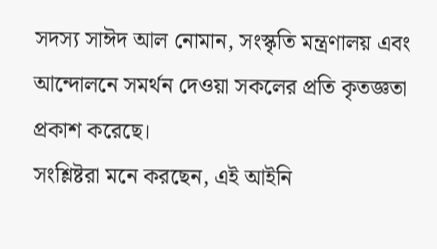সদস্য সাঈদ আল নোমান, সংস্কৃতি মন্ত্রণালয় এবং আন্দোলনে সমর্থন দেওয়া সকলের প্রতি কৃতজ্ঞতা প্রকাশ করেছে।
সংশ্লিষ্টরা মনে করছেন, এই আইনি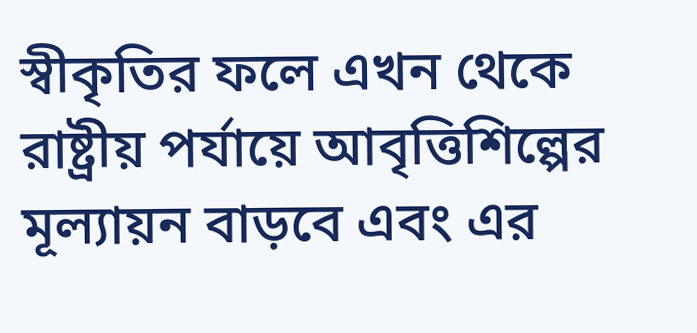স্বীকৃতির ফলে এখন থেকে রাষ্ট্রীয় পর্যায়ে আবৃত্তিশিল্পের মূল্যায়ন বাড়বে এবং এর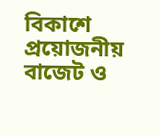বিকাশে প্রয়োজনীয় বাজেট ও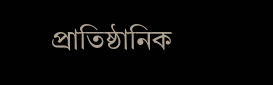প্রাতিষ্ঠানিক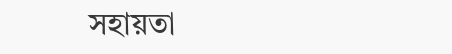সহায়তা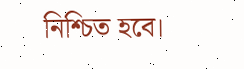নিশ্চিত হবে।